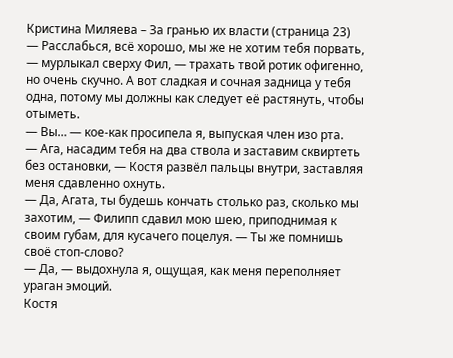Кристина Миляева – За гранью их власти (страница 23)
— Расслабься, всё хорошо, мы же не хотим тебя порвать, — мурлыкал сверху Фил, — трахать твой ротик офигенно, но очень скучно. А вот сладкая и сочная задница у тебя одна, потому мы должны как следует её растянуть, чтобы отыметь.
— Вы… — кое-как просипела я, выпуская член изо рта.
— Ага, насадим тебя на два ствола и заставим сквиртеть без остановки, — Костя развёл пальцы внутри, заставляя меня сдавленно охнуть.
— Да, Агата, ты будешь кончать столько раз, сколько мы захотим, — Филипп сдавил мою шею, приподнимая к своим губам, для кусачего поцелуя. — Ты же помнишь своё стоп-слово?
— Да, — выдохнула я, ощущая, как меня переполняет ураган эмоций.
Костя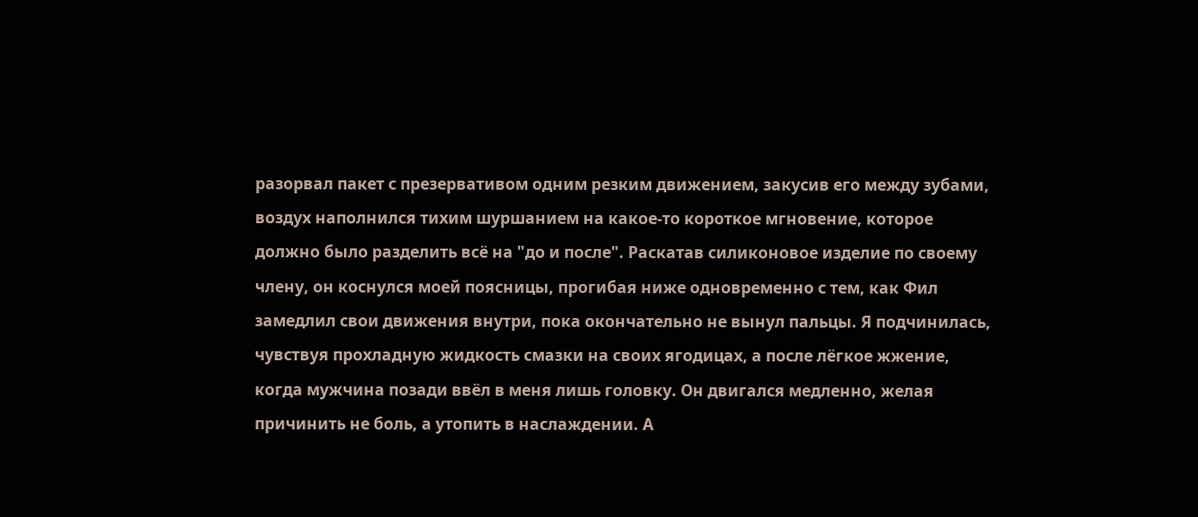разорвал пакет с презервативом одним резким движением, закусив его между зубами, воздух наполнился тихим шуршанием на какое-то короткое мгновение, которое должно было разделить всё на "до и после". Раскатав силиконовое изделие по своему члену, он коснулся моей поясницы, прогибая ниже одновременно с тем, как Фил замедлил свои движения внутри, пока окончательно не вынул пальцы. Я подчинилась, чувствуя прохладную жидкость смазки на своих ягодицах, а после лёгкое жжение, когда мужчина позади ввёл в меня лишь головку. Он двигался медленно, желая причинить не боль, а утопить в наслаждении. А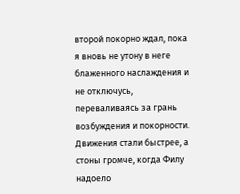второй покорно ждал, пока я вновь не утону в неге блаженного наслаждения и не отключусь, переваливаясь за грань возбуждения и покорности.
Движения стали быстрее, а стоны громче, когда Филу надоело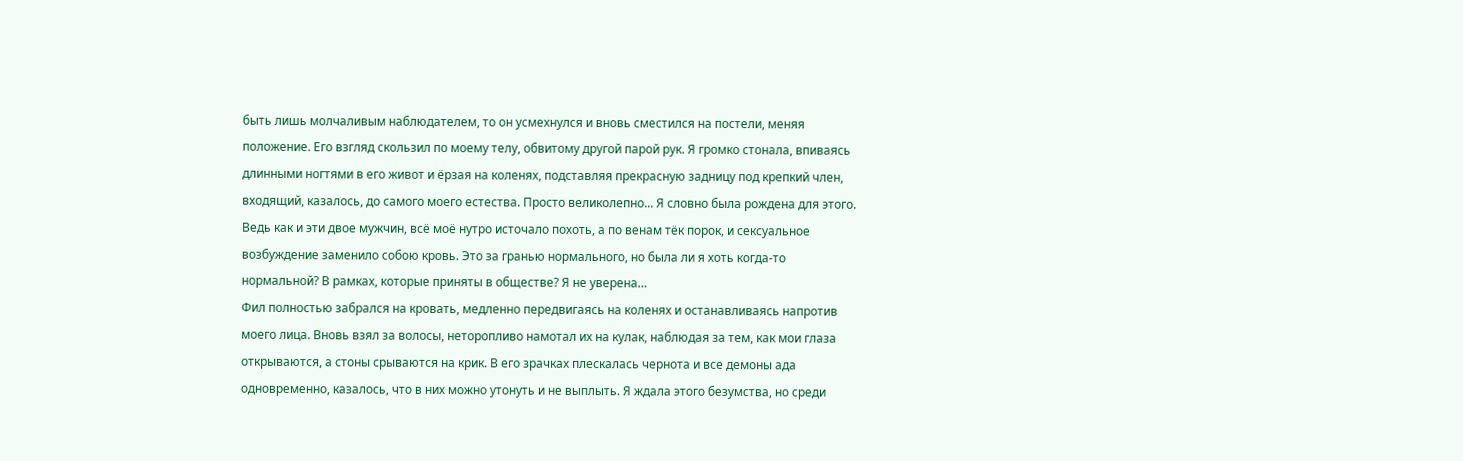быть лишь молчаливым наблюдателем, то он усмехнулся и вновь сместился на постели, меняя положение. Его взгляд скользил по моему телу, обвитому другой парой рук. Я громко стонала, впиваясь длинными ногтями в его живот и ёрзая на коленях, подставляя прекрасную задницу под крепкий член, входящий, казалось, до самого моего естества. Просто великолепно... Я словно была рождена для этого. Ведь как и эти двое мужчин, всё моё нутро источало похоть, а по венам тёк порок, и сексуальное возбуждение заменило собою кровь. Это за гранью нормального, но была ли я хоть когда-то нормальной? В рамках, которые приняты в обществе? Я не уверена…
Фил полностью забрался на кровать, медленно передвигаясь на коленях и останавливаясь напротив моего лица. Вновь взял за волосы, неторопливо намотал их на кулак, наблюдая за тем, как мои глаза открываются, а стоны срываются на крик. В его зрачках плескалась чернота и все демоны ада одновременно, казалось, что в них можно утонуть и не выплыть. Я ждала этого безумства, но среди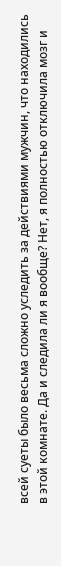всей суеты было весьма сложно уследить за действиями мужчин, что находились в этой комнате. Да и следила ли я вообще? Нет, я полностью отключила мозг и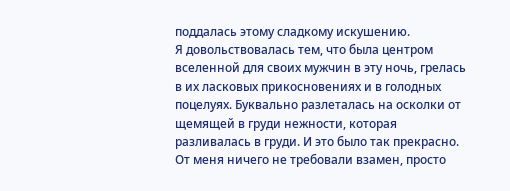поддалась этому сладкому искушению.
Я довольствовалась тем, что была центром вселенной для своих мужчин в эту ночь, грелась в их ласковых прикосновениях и в голодных поцелуях. Буквально разлеталась на осколки от щемящей в груди нежности, которая разливалась в груди. И это было так прекрасно. От меня ничего не требовали взамен, просто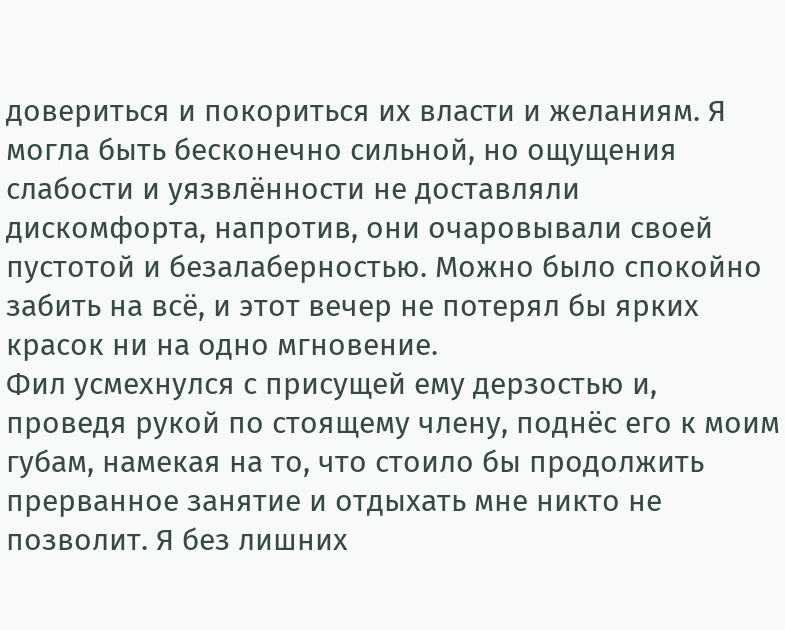довериться и покориться их власти и желаниям. Я могла быть бесконечно сильной, но ощущения слабости и уязвлённости не доставляли дискомфорта, напротив, они очаровывали своей пустотой и безалаберностью. Можно было спокойно забить на всё, и этот вечер не потерял бы ярких красок ни на одно мгновение.
Фил усмехнулся с присущей ему дерзостью и, проведя рукой по стоящему члену, поднёс его к моим губам, намекая на то, что стоило бы продолжить прерванное занятие и отдыхать мне никто не позволит. Я без лишних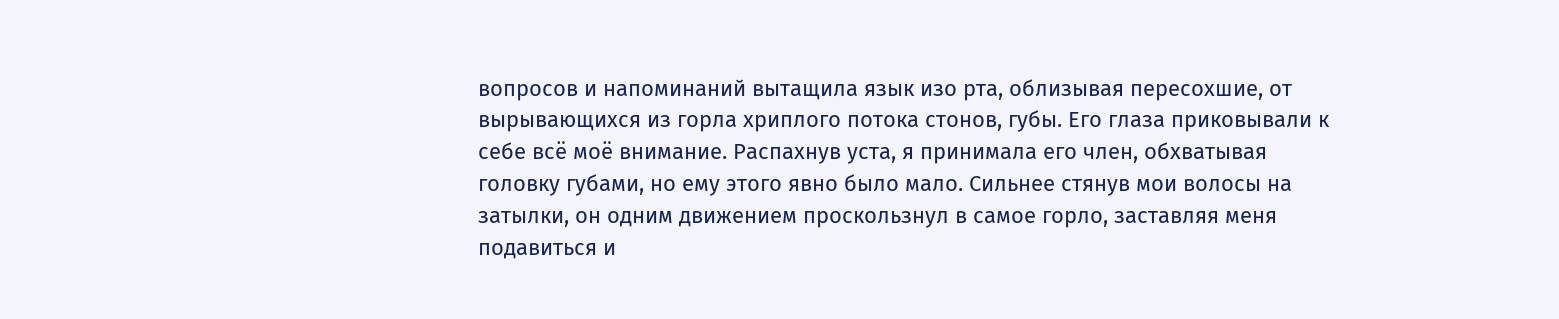вопросов и напоминаний вытащила язык изо рта, облизывая пересохшие, от вырывающихся из горла хриплого потока стонов, губы. Его глаза приковывали к себе всё моё внимание. Распахнув уста, я принимала его член, обхватывая головку губами, но ему этого явно было мало. Сильнее стянув мои волосы на затылки, он одним движением проскользнул в самое горло, заставляя меня подавиться и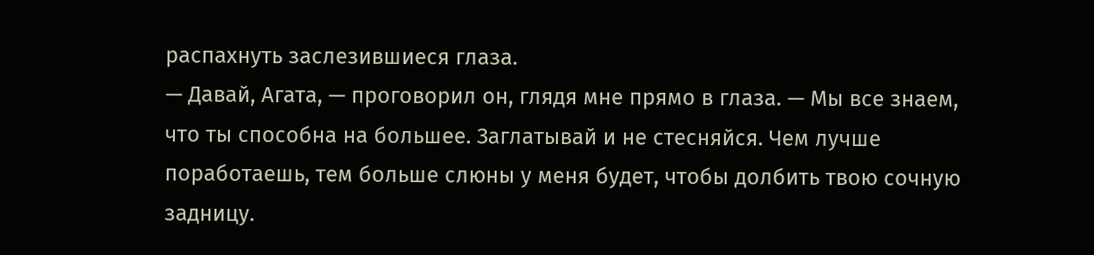распахнуть заслезившиеся глаза.
— Давай, Агата, — проговорил он, глядя мне прямо в глаза. — Мы все знаем, что ты способна на большее. Заглатывай и не стесняйся. Чем лучше поработаешь, тем больше слюны у меня будет, чтобы долбить твою сочную задницу.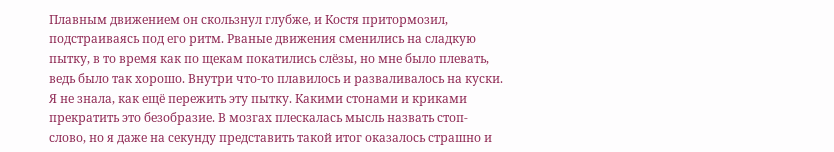Плавным движением он скользнул глубже, и Костя притормозил, подстраиваясь под его ритм. Рваные движения сменились на сладкую пытку, в то время как по щекам покатились слёзы, но мне было плевать, ведь было так хорошо. Внутри что-то плавилось и разваливалось на куски. Я не знала, как ещё пережить эту пытку. Какими стонами и криками прекратить это безобразие. В мозгах плескалась мысль назвать стоп-слово, но я даже на секунду представить такой итог оказалось страшно и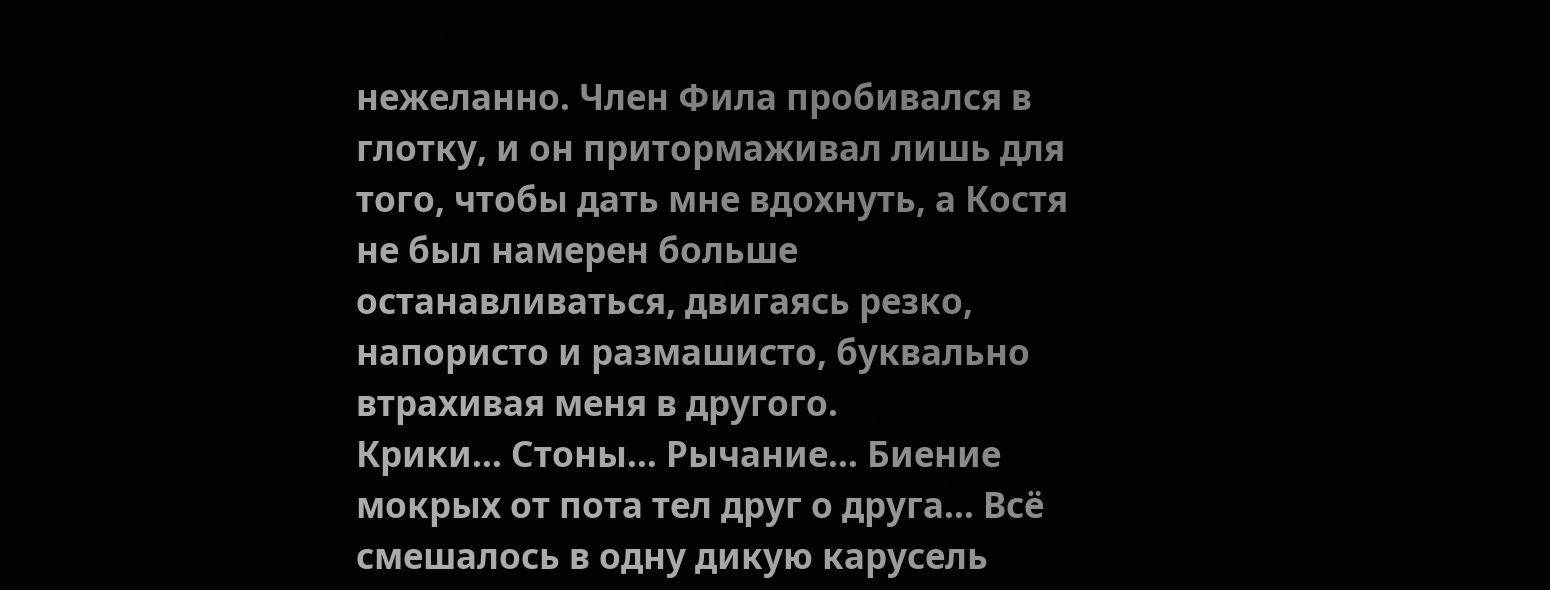нежеланно. Член Фила пробивался в глотку, и он притормаживал лишь для того, чтобы дать мне вдохнуть, а Костя не был намерен больше останавливаться, двигаясь резко, напористо и размашисто, буквально втрахивая меня в другого.
Крики… Стоны… Рычание... Биение мокрых от пота тел друг о друга… Всё смешалось в одну дикую карусель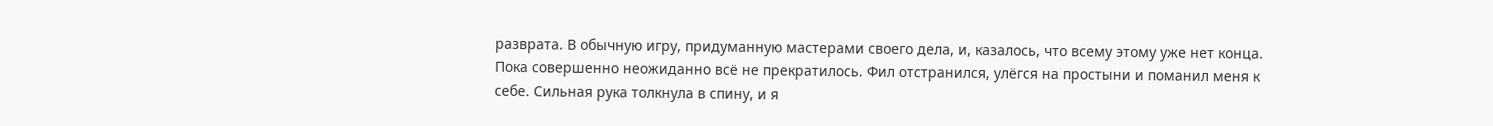разврата. В обычную игру, придуманную мастерами своего дела, и, казалось, что всему этому уже нет конца. Пока совершенно неожиданно всё не прекратилось. Фил отстранился, улёгся на простыни и поманил меня к себе. Сильная рука толкнула в спину, и я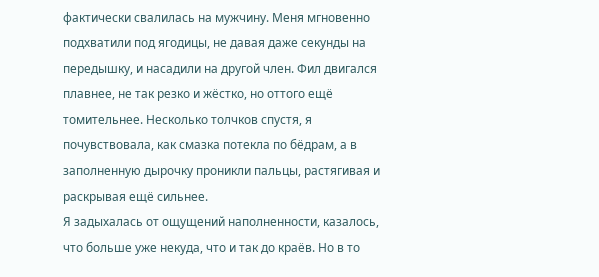фактически свалилась на мужчину. Меня мгновенно подхватили под ягодицы, не давая даже секунды на передышку, и насадили на другой член. Фил двигался плавнее, не так резко и жёстко, но оттого ещё томительнее. Несколько толчков спустя, я почувствовала, как смазка потекла по бёдрам, а в заполненную дырочку проникли пальцы, растягивая и раскрывая ещё сильнее.
Я задыхалась от ощущений наполненности, казалось, что больше уже некуда, что и так до краёв. Но в то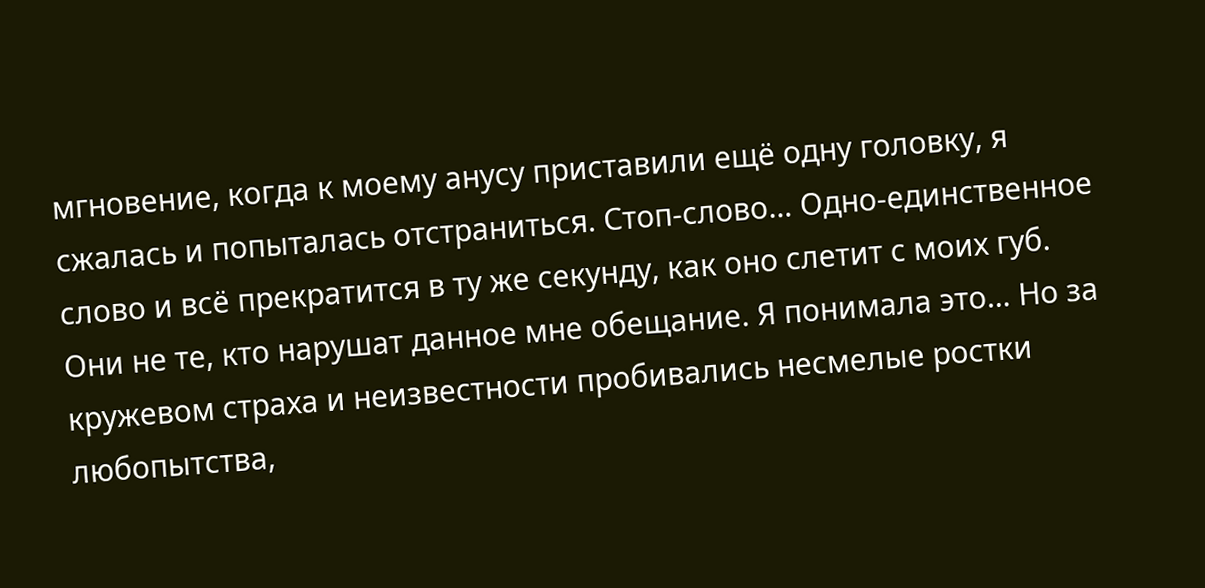мгновение, когда к моему анусу приставили ещё одну головку, я сжалась и попыталась отстраниться. Стоп-слово… Одно-единственное слово и всё прекратится в ту же секунду, как оно слетит с моих губ. Они не те, кто нарушат данное мне обещание. Я понимала это… Но за кружевом страха и неизвестности пробивались несмелые ростки любопытства,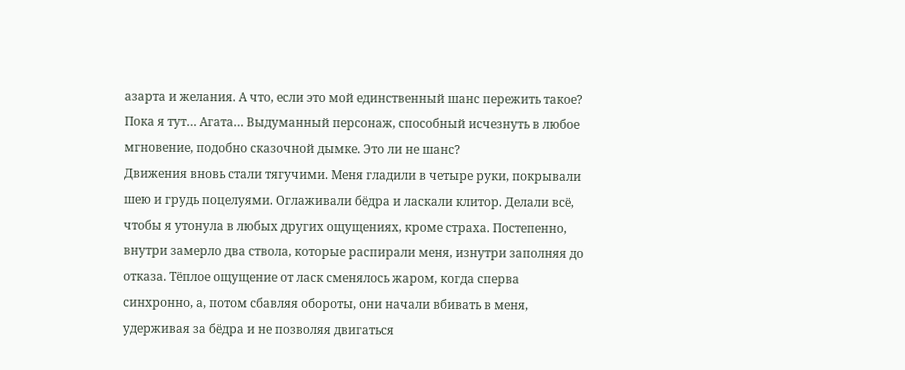азарта и желания. А что, если это мой единственный шанс пережить такое? Пока я тут… Агата… Выдуманный персонаж, способный исчезнуть в любое мгновение, подобно сказочной дымке. Это ли не шанс?
Движения вновь стали тягучими. Меня гладили в четыре руки, покрывали шею и грудь поцелуями. Оглаживали бёдра и ласкали клитор. Делали всё, чтобы я утонула в любых других ощущениях, кроме страха. Постепенно, внутри замерло два ствола, которые распирали меня, изнутри заполняя до отказа. Тёплое ощущение от ласк сменялось жаром, когда сперва синхронно, а, потом сбавляя обороты, они начали вбивать в меня, удерживая за бёдра и не позволяя двигаться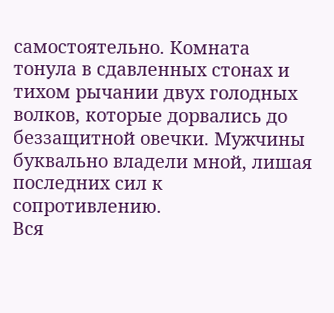самостоятельно. Комната тонула в сдавленных стонах и тихом рычании двух голодных волков, которые дорвались до беззащитной овечки. Мужчины буквально владели мной, лишая последних сил к сопротивлению.
Вся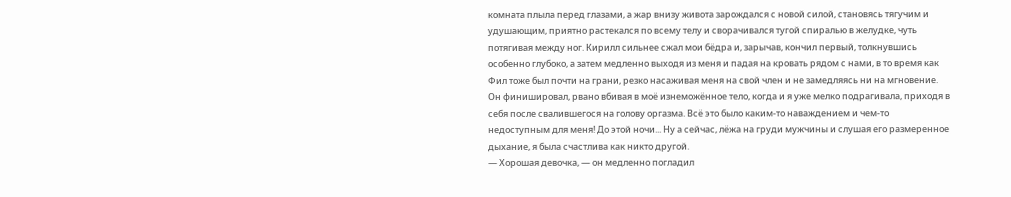комната плыла перед глазами, а жар внизу живота зарождался с новой силой, становясь тягучим и удушающим, приятно растекался по всему телу и сворачивался тугой спиралью в желудке, чуть потягивая между ног. Кирилл сильнее сжал мои бёдра и, зарычав, кончил первый, толкнувшись особенно глубоко, а затем медленно выходя из меня и падая на кровать рядом с нами, в то время как Фил тоже был почти на грани, резко насаживая меня на свой член и не замедляясь ни на мгновение. Он финишировал, рвано вбивая в моё изнеможённое тело, когда и я уже мелко подрагивала, приходя в себя после свалившегося на голову оргазма. Всё это было каким-то наваждением и чем-то недоступным для меня! До этой ночи... Ну а сейчас, лёжа на груди мужчины и слушая его размеренное дыхание, я была счастлива как никто другой.
— Хорошая девочка, — он медленно погладил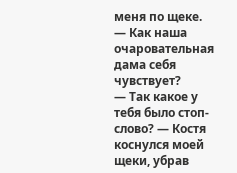меня по щеке. — Как наша очаровательная дама себя чувствует?
— Так какое у тебя было стоп-слово? — Костя коснулся моей щеки, убрав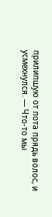прилипшую от пота прядь волос, и усмехнулся. — Что-то мы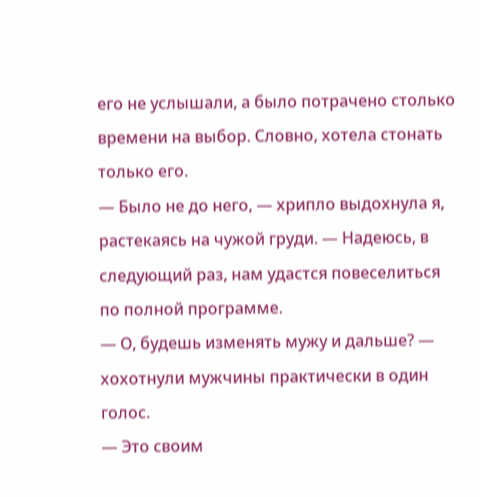его не услышали, а было потрачено столько времени на выбор. Словно, хотела стонать только его.
— Было не до него, — хрипло выдохнула я, растекаясь на чужой груди. — Надеюсь, в следующий раз, нам удастся повеселиться по полной программе.
— О, будешь изменять мужу и дальше? — хохотнули мужчины практически в один голос.
— Это своим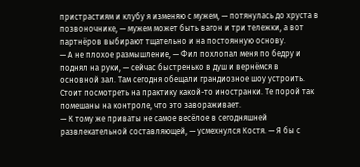пристрастиям и клубу я изменяю с мужем, — потянулась до хруста в позвоночнике, — мужем может быть вагон и три тележки, а вот партнёров выбирают тщательно и на постоянную основу.
— А не плохое размышление, — Фил похлопал меня по бедру и поднял на руки, — сейчас быстренько в душ и вернёмся в основной зал. Там сегодня обещали грандиозное шоу устроить. Стоит посмотреть на практику какой-то иностранки. Те порой так помешаны на контроле, что это завораживает.
— К тому же приваты не самое весёлое в сегодняшней развлекательной составляющей, — усмехнулся Костя. — Я бы с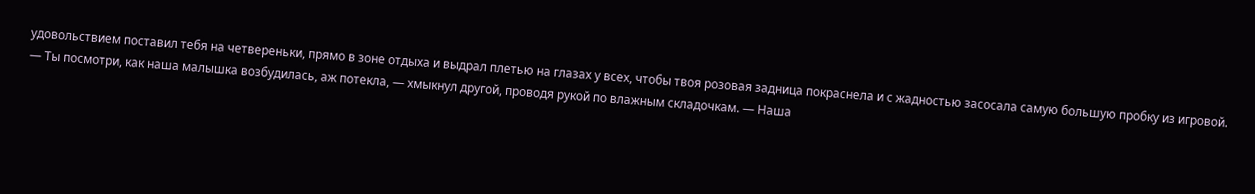удовольствием поставил тебя на четвереньки, прямо в зоне отдыха и выдрал плетью на глазах у всех, чтобы твоя розовая задница покраснела и с жадностью засосала самую большую пробку из игровой.
— Ты посмотри, как наша малышка возбудилась, аж потекла, — хмыкнул другой, проводя рукой по влажным складочкам. — Наша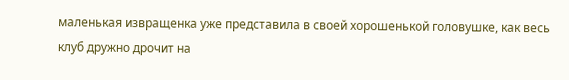маленькая извращенка уже представила в своей хорошенькой головушке, как весь клуб дружно дрочит на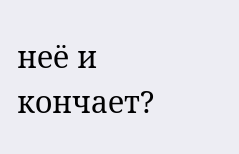неё и кончает?